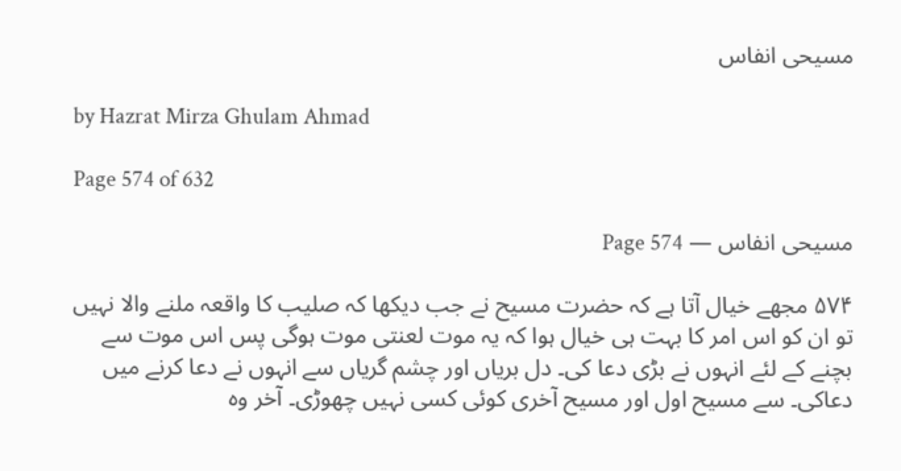مسیحی انفاس

by Hazrat Mirza Ghulam Ahmad

Page 574 of 632

مسیحی انفاس — Page 574

۵۷۴ مجھے خیال آتا ہے کہ حضرت مسیح نے جب دیکھا کہ صلیب کا واقعہ ملنے والا نہیں تو ان کو اس امر کا بہت ہی خیال ہوا کہ یہ موت لعنتی موت ہوگی پس اس موت سے بچنے کے لئے انہوں نے بڑی دعا کی۔ دل بریاں اور چشم گریاں سے انہوں نے دعا کرنے میں دعاکی۔ سے مسیح اول اور مسیح آخری کوئی کسی نہیں چھوڑی۔ آخر وہ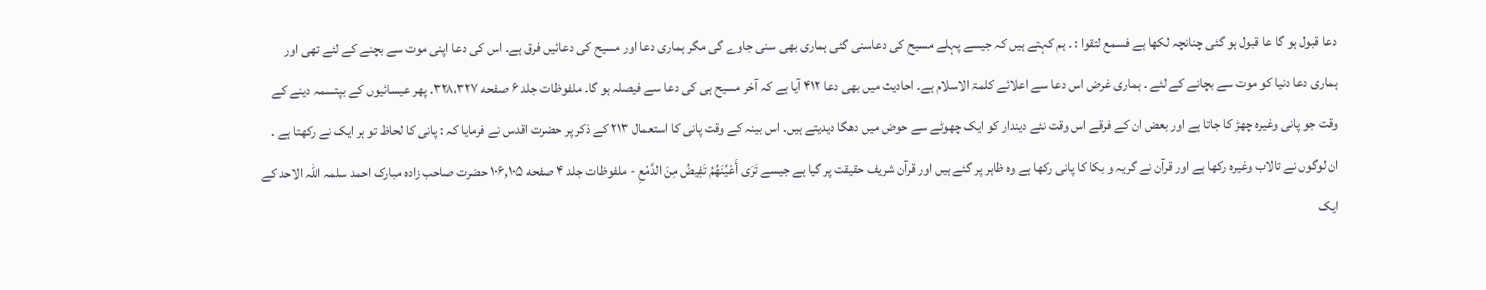دعا قبول ہو گا عا قبول ہو گئی چنانچہ لکھا ہے فسمع لتقوا : ۔ ہم کہتے ہیں کہ جیسے پہلے مسیح کی دعاسنی گئی ہماری بھی سنی جاوے گی مگر ہماری دعا اور مسیح کی دعائیں فرق ہے۔ اس کی دعا اپنی موت سے بچنے کے لئے تھی اور ہماری دعا دنیا کو موت سے بچانے کے لئے ۔ ہماری غرض اس دعا سے اعلائے کلمۃ الاسلام ہے۔ احادیث میں بھی دعا ۴۱۲ آیا ہے کہ آخر مسیح ہی کی دعا سے فیصلہ ہو گا۔ ملفوظات جلد ۶ صفحه ۳۲۸،۳۲۷۔ پھر عیسائیوں کے بپتسمہ دینے کے وقت جو پانی وغیرہ چھڑ کا جاتا ہے اور بعض ان کے فرقے اس وقت نئے دیندار کو ایک چھوٹے سے حوض میں دھگا دیدیتے ہیں۔ اس بینہ کے وقت پانی کا استعمال ۲۱۳ کے ذکر پر حضرت اقدس نے فرمایا کہ : پانی کا لحاظ تو ہر ایک نے رکھتا ہے ۔ ان لوگوں نے تالاب وغیرہ رکھا ہے اور قرآن نے گریہ و بکا کا پانی رکھا ہے وہ ظاہر پر گئے ہیں اور قرآن شریف حقیقت پر گیا ہے جیسے تَرَى أَعْيُنَهُمُ تَفِيضُ مِنَ الدَّمْعِ - ملفوظات جلد ۴ صفحه ۱۰۶,۱۰۵ حضرت صاحب زادہ مبارک احمد سلمہ اللہ الاحد کے ایک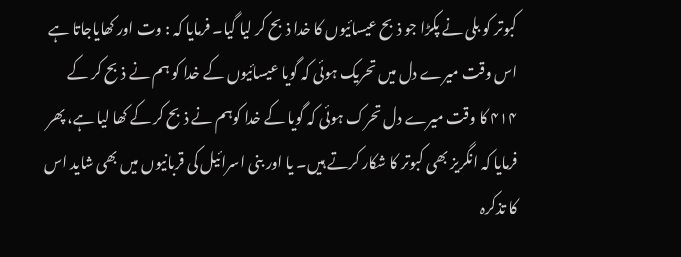کبوتر کو بلی نے پکڑا جو ذبح عیسائیوں کا خدا ذبح کر لیا گیا۔ فرمایا کہ : وت اور کھایاجاتا ہے اس وقت میرے دل میں تحریک ہوئی کہ گویا عیسائیوں کے خدا کو ہم نے ذبح کر کے ۴۱۴ کا وقت میرے دل تحرک ہوئی کہ گویا کے خدا کوہم نے ذبح کر کے کھا لیا ہے، پھر فرمایا کہ انگریز بھی کبوتر کا شکار کرتے ہیں۔ یا اور بنی اسرائیل کی قربانیوں میں بھی شاید اس کا تذکرہ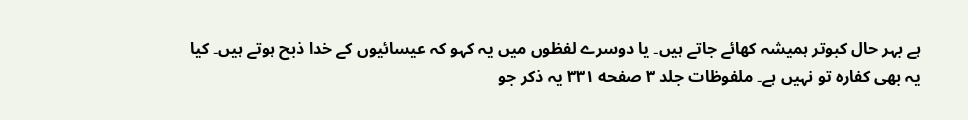ہے بہر حال کبوتر ہمیشہ کھائے جاتے ہیں۔ یا دوسرے لفظوں میں یہ کہو کہ عیسائیوں کے خدا ذبح ہوتے ہیں۔ کیا یہ بھی کفارہ تو نہیں ہے۔ ملفوظات جلد ۳ صفحه ۳۳۱ یہ ذکر جو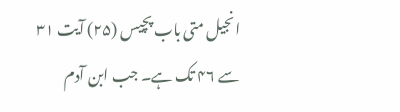انجیل متی باب پچیس (۲۵) آیت ۳۱ سے ۴۶ تک ہے۔ جب ابن آدم